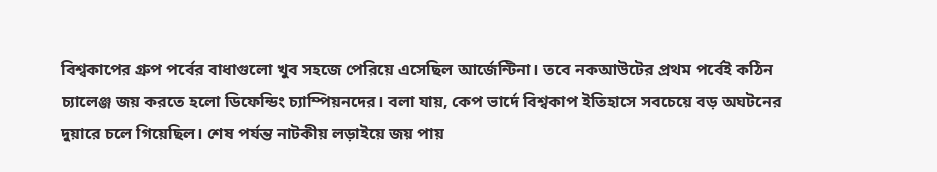বিশ্বকাপের গ্রুপ পর্বের বাধাগুলো খুব সহজে পেরিয়ে এসেছিল আর্জেন্টিনা। তবে নকআউটের প্রথম পর্বেই কঠিন চ্যালেঞ্জ জয় করতে হলো ডিফেন্ডিং চ্যাম্পিয়নদের। বলা যায়, কেপ ভার্দে বিশ্বকাপ ইতিহাসে সবচেয়ে বড় অঘটনের দুয়ারে চলে গিয়েছিল। শেষ পর্যন্ত নাটকীয় লড়াইয়ে জয় পায়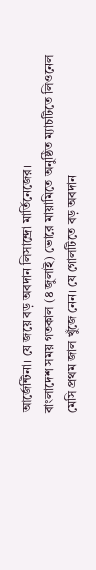আর্জেন্টিনা। যে জয়ে বড় অবদান লিসান্দ্রো মার্তিনেজের।
বাংলাদেশ সময় গতকাল (৪ জুলাই) ভোরে মায়ামিতে অনুষ্ঠিত ম্যাচটিতে লিওনেল মেসি প্রথম জাল খুঁজে নেন। যে গোলটিতে বড় অবদান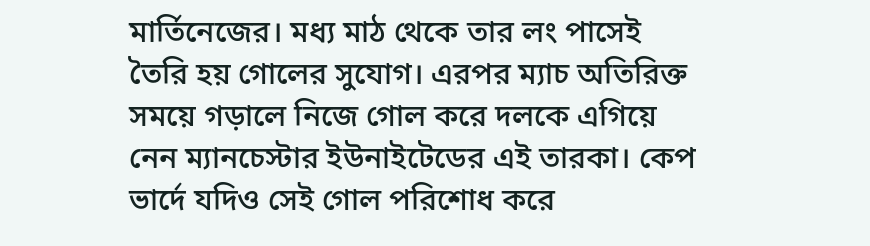মার্তিনেজের। মধ্য মাঠ থেকে তার লং পাসেই তৈরি হয় গোলের সুযোগ। এরপর ম্যাচ অতিরিক্ত সময়ে গড়ালে নিজে গোল করে দলকে এগিয়ে নেন ম্যানচেস্টার ইউনাইটেডের এই তারকা। কেপ ভার্দে যদিও সেই গোল পরিশোধ করে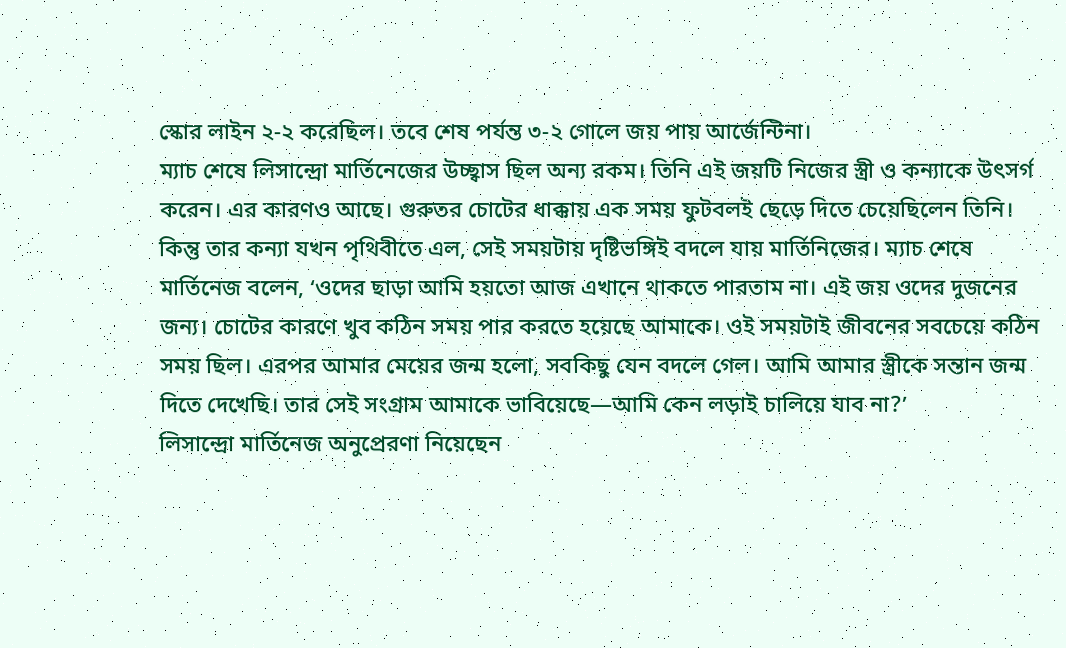স্কোর লাইন ২-২ করেছিল। তবে শেষ পর্যন্ত ৩-২ গোলে জয় পায় আর্জেন্টিনা।
ম্যাচ শেষে লিসান্দ্রো মার্তিনেজের উচ্ছ্বাস ছিল অন্য রকম। তিনি এই জয়টি নিজের স্ত্রী ও কন্যাকে উৎসর্গ করেন। এর কারণও আছে। গুরুতর চোটের ধাক্কায় এক সময় ফুটবলই ছেড়ে দিতে চেয়েছিলেন তিনি। কিন্তু তার কন্যা যখন পৃথিবীতে এল, সেই সময়টায় দৃষ্টিভঙ্গিই বদলে যায় মার্তিনিজের। ম্যাচ শেষে মার্তিনেজ বলেন, ‘ওদের ছাড়া আমি হয়তো আজ এখানে থাকতে পারতাম না। এই জয় ওদের দুজনের জন্য। চোটের কারণে খুব কঠিন সময় পার করতে হয়েছে আমাকে। ওই সময়টাই জীবনের সবচেয়ে কঠিন সময় ছিল। এরপর আমার মেয়ের জন্ম হলো, সবকিছু যেন বদলে গেল। আমি আমার স্ত্রীকে সন্তান জন্ম দিতে দেখেছি। তার সেই সংগ্রাম আমাকে ভাবিয়েছে—আমি কেন লড়াই চালিয়ে যাব না?’
লিসান্দ্রো মার্তিনেজ অনুপ্রেরণা নিয়েছেন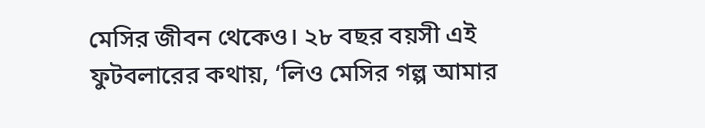মেসির জীবন থেকেও। ২৮ বছর বয়সী এই ফুটবলারের কথায়, ‘লিও মেসির গল্প আমার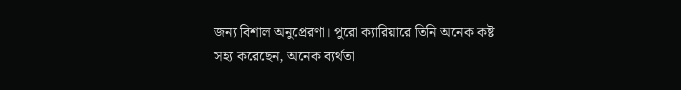জন্য বিশাল অনুপ্রেরণা। পুরো ক্যারিয়ারে তিনি অনেক কষ্ট সহ্য করেছেন, অনেক ব্যর্থতা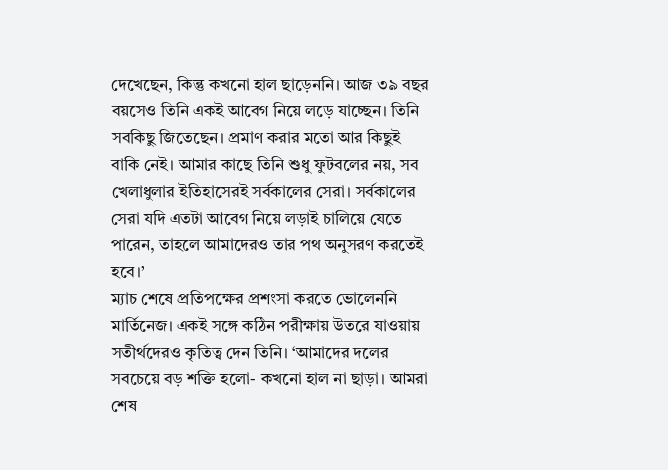দেখেছেন, কিন্তু কখনো হাল ছাড়েননি। আজ ৩৯ বছর বয়সেও তিনি একই আবেগ নিয়ে লড়ে যাচ্ছেন। তিনি সবকিছু জিতেছেন। প্রমাণ করার মতো আর কিছুই বাকি নেই। আমার কাছে তিনি শুধু ফুটবলের নয়, সব খেলাধুলার ইতিহাসেরই সর্বকালের সেরা। সর্বকালের সেরা যদি এতটা আবেগ নিয়ে লড়াই চালিয়ে যেতে পারেন, তাহলে আমাদেরও তার পথ অনুসরণ করতেই হবে।’
ম্যাচ শেষে প্রতিপক্ষের প্রশংসা করতে ভোলেননি মার্তিনেজ। একই সঙ্গে কঠিন পরীক্ষায় উতরে যাওয়ায় সতীর্থদেরও কৃতিত্ব দেন তিনি। ‘আমাদের দলের সবচেয়ে বড় শক্তি হলো- কখনো হাল না ছাড়া। আমরা শেষ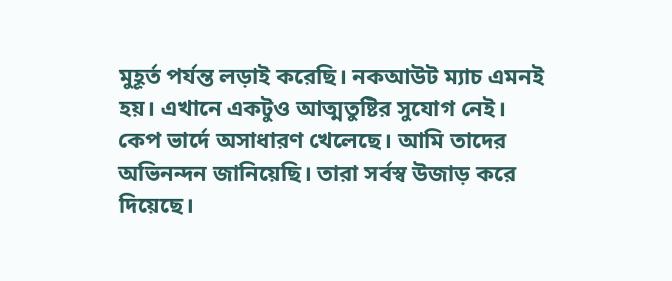মুহূর্ত পর্যন্ত লড়াই করেছি। নকআউট ম্যাচ এমনই হয়। এখানে একটুও আত্মতুষ্টির সুযোগ নেই। কেপ ভার্দে অসাধারণ খেলেছে। আমি তাদের অভিনন্দন জানিয়েছি। তারা সর্বস্ব উজাড় করে দিয়েছে।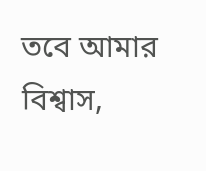তবে আমার বিশ্বাস,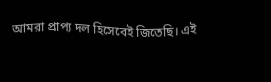আমরা প্রাপ্য দল হিসেবেই জিতেছি। এই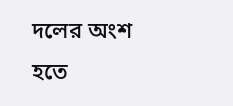দলের অংশ হতে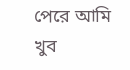পেরে আমি খুব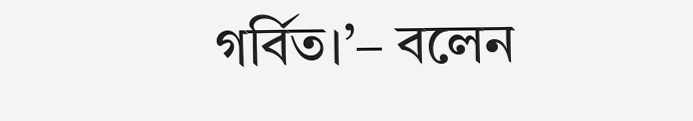গর্বিত।’– বলেন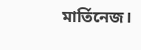মার্তিনেজ।